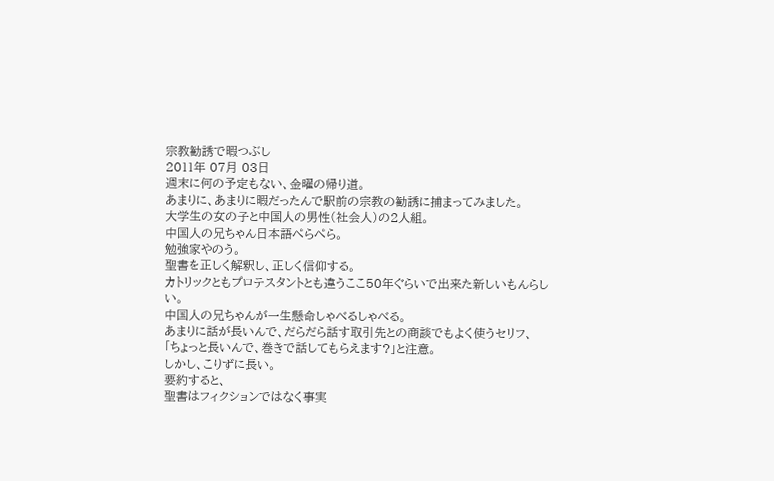宗教勧誘で暇つぶし
2011年 07月 03日
週末に何の予定もない、金曜の帰り道。
あまりに、あまりに暇だったんで駅前の宗教の勧誘に捕まってみました。
大学生の女の子と中国人の男性(社会人)の2人組。
中国人の兄ちゃん日本語ぺらぺら。
勉強家やのう。
聖書を正しく解釈し、正しく信仰する。
カトリックともプロテスタントとも違うここ50年ぐらいで出来た新しいもんらしい。
中国人の兄ちゃんが一生懸命しゃべるしゃべる。
あまりに話が長いんで、だらだら話す取引先との商談でもよく使うセリフ、
「ちょっと長いんで、巻きで話してもらえます?」と注意。
しかし、こりずに長い。
要約すると、
聖書はフィクションではなく事実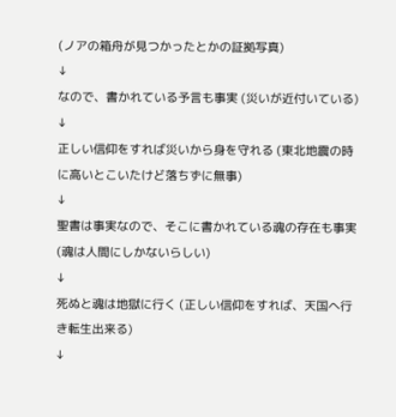(ノアの箱舟が見つかったとかの証拠写真)
↓
なので、書かれている予言も事実 (災いが近付いている)
↓
正しい信仰をすれば災いから身を守れる (東北地震の時に高いとこいたけど落ちずに無事)
↓
聖書は事実なので、そこに書かれている魂の存在も事実 (魂は人間にしかないらしい)
↓
死ぬと魂は地獄に行く (正しい信仰をすれば、天国へ行き転生出来る)
↓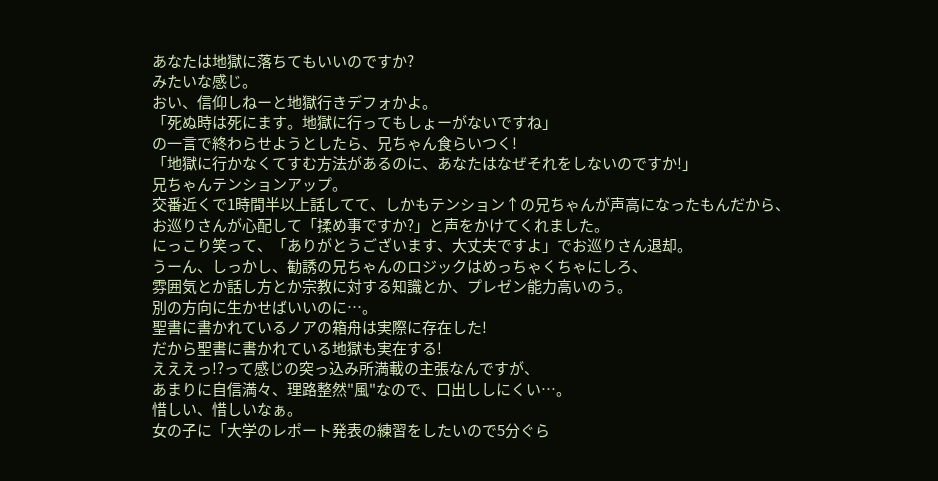あなたは地獄に落ちてもいいのですか?
みたいな感じ。
おい、信仰しねーと地獄行きデフォかよ。
「死ぬ時は死にます。地獄に行ってもしょーがないですね」
の一言で終わらせようとしたら、兄ちゃん食らいつく!
「地獄に行かなくてすむ方法があるのに、あなたはなぜそれをしないのですか!」
兄ちゃんテンションアップ。
交番近くで1時間半以上話してて、しかもテンション↑の兄ちゃんが声高になったもんだから、
お巡りさんが心配して「揉め事ですか?」と声をかけてくれました。
にっこり笑って、「ありがとうございます、大丈夫ですよ」でお巡りさん退却。
うーん、しっかし、勧誘の兄ちゃんのロジックはめっちゃくちゃにしろ、
雰囲気とか話し方とか宗教に対する知識とか、プレゼン能力高いのう。
別の方向に生かせばいいのに…。
聖書に書かれているノアの箱舟は実際に存在した!
だから聖書に書かれている地獄も実在する!
えええっ!?って感じの突っ込み所満載の主張なんですが、
あまりに自信満々、理路整然"風"なので、口出ししにくい…。
惜しい、惜しいなぁ。
女の子に「大学のレポート発表の練習をしたいので5分ぐら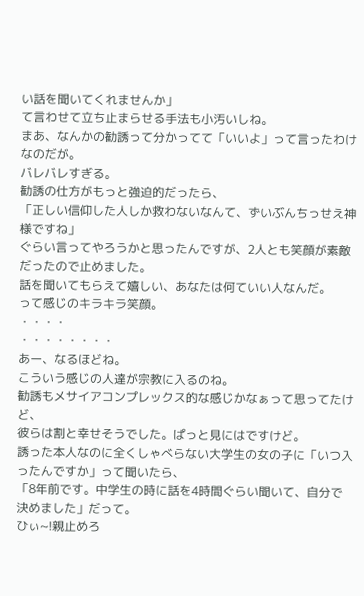い話を聞いてくれませんか」
て言わせて立ち止まらせる手法も小汚いしね。
まあ、なんかの勧誘って分かってて「いいよ」って言ったわけなのだが。
バレバレすぎる。
勧誘の仕方がもっと強迫的だったら、
「正しい信仰した人しか救わないなんて、ずいぶんちっせえ神様ですね」
ぐらい言ってやろうかと思ったんですが、2人とも笑顔が素敵だったので止めました。
話を聞いてもらえて嬉しい、あなたは何ていい人なんだ。
って感じのキラキラ笑顔。
・・・・
・・・・・・・・
あー、なるほどね。
こういう感じの人達が宗教に入るのね。
勧誘もメサイアコンプレックス的な感じかなぁって思ってたけど、
彼らは割と幸せそうでした。ぱっと見にはですけど。
誘った本人なのに全くしゃべらない大学生の女の子に「いつ入ったんですか」って聞いたら、
「8年前です。中学生の時に話を4時間ぐらい聞いて、自分で決めました」だって。
ひぃ~!親止めろ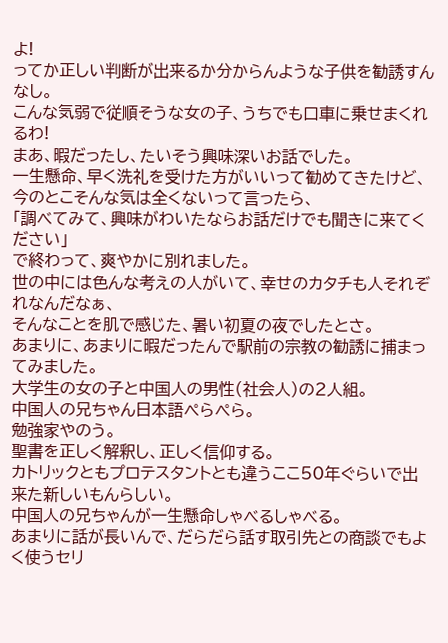よ!
ってか正しい判断が出来るか分からんような子供を勧誘すんなし。
こんな気弱で従順そうな女の子、うちでも口車に乗せまくれるわ!
まあ、暇だったし、たいそう興味深いお話でした。
一生懸命、早く洗礼を受けた方がいいって勧めてきたけど、
今のとこそんな気は全くないって言ったら、
「調べてみて、興味がわいたならお話だけでも聞きに来てください」
で終わって、爽やかに別れました。
世の中には色んな考えの人がいて、幸せのカタチも人それぞれなんだなぁ、
そんなことを肌で感じた、暑い初夏の夜でしたとさ。
あまりに、あまりに暇だったんで駅前の宗教の勧誘に捕まってみました。
大学生の女の子と中国人の男性(社会人)の2人組。
中国人の兄ちゃん日本語ぺらぺら。
勉強家やのう。
聖書を正しく解釈し、正しく信仰する。
カトリックともプロテスタントとも違うここ50年ぐらいで出来た新しいもんらしい。
中国人の兄ちゃんが一生懸命しゃべるしゃべる。
あまりに話が長いんで、だらだら話す取引先との商談でもよく使うセリ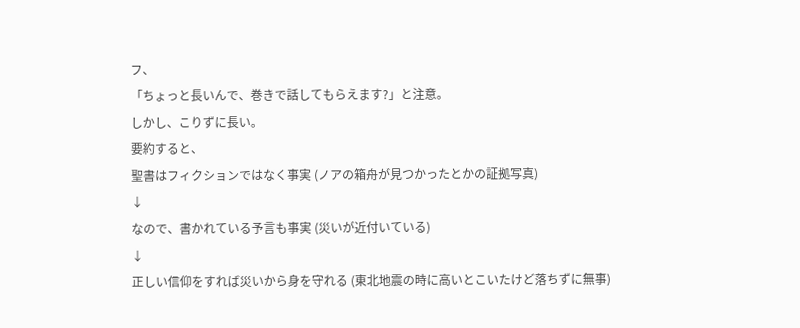フ、
「ちょっと長いんで、巻きで話してもらえます?」と注意。
しかし、こりずに長い。
要約すると、
聖書はフィクションではなく事実 (ノアの箱舟が見つかったとかの証拠写真)
↓
なので、書かれている予言も事実 (災いが近付いている)
↓
正しい信仰をすれば災いから身を守れる (東北地震の時に高いとこいたけど落ちずに無事)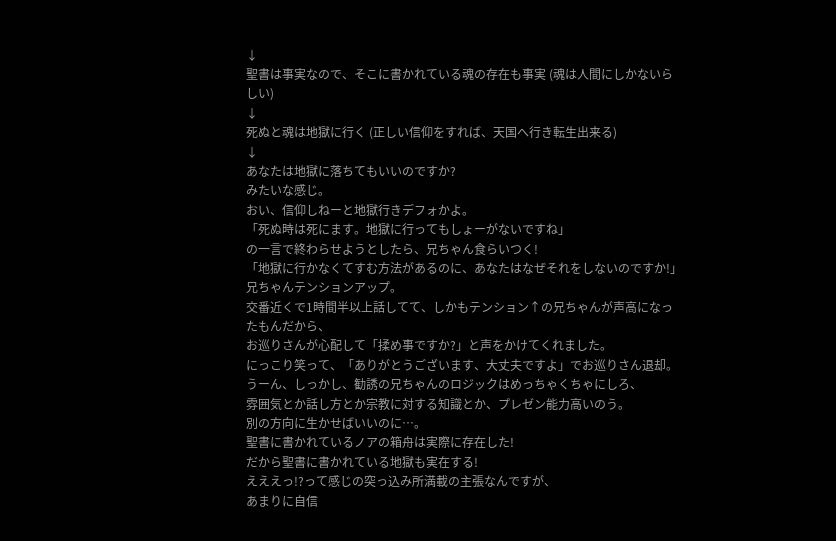↓
聖書は事実なので、そこに書かれている魂の存在も事実 (魂は人間にしかないらしい)
↓
死ぬと魂は地獄に行く (正しい信仰をすれば、天国へ行き転生出来る)
↓
あなたは地獄に落ちてもいいのですか?
みたいな感じ。
おい、信仰しねーと地獄行きデフォかよ。
「死ぬ時は死にます。地獄に行ってもしょーがないですね」
の一言で終わらせようとしたら、兄ちゃん食らいつく!
「地獄に行かなくてすむ方法があるのに、あなたはなぜそれをしないのですか!」
兄ちゃんテンションアップ。
交番近くで1時間半以上話してて、しかもテンション↑の兄ちゃんが声高になったもんだから、
お巡りさんが心配して「揉め事ですか?」と声をかけてくれました。
にっこり笑って、「ありがとうございます、大丈夫ですよ」でお巡りさん退却。
うーん、しっかし、勧誘の兄ちゃんのロジックはめっちゃくちゃにしろ、
雰囲気とか話し方とか宗教に対する知識とか、プレゼン能力高いのう。
別の方向に生かせばいいのに…。
聖書に書かれているノアの箱舟は実際に存在した!
だから聖書に書かれている地獄も実在する!
えええっ!?って感じの突っ込み所満載の主張なんですが、
あまりに自信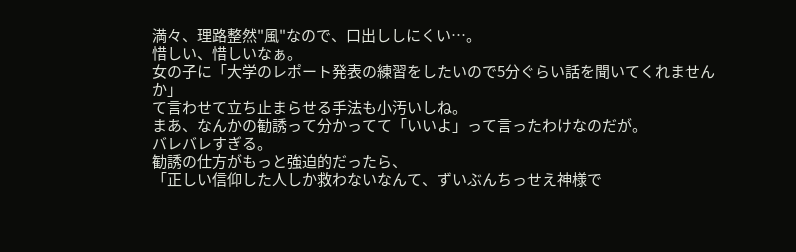満々、理路整然"風"なので、口出ししにくい…。
惜しい、惜しいなぁ。
女の子に「大学のレポート発表の練習をしたいので5分ぐらい話を聞いてくれませんか」
て言わせて立ち止まらせる手法も小汚いしね。
まあ、なんかの勧誘って分かってて「いいよ」って言ったわけなのだが。
バレバレすぎる。
勧誘の仕方がもっと強迫的だったら、
「正しい信仰した人しか救わないなんて、ずいぶんちっせえ神様で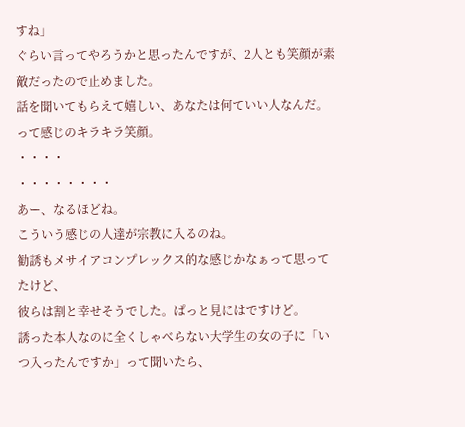すね」
ぐらい言ってやろうかと思ったんですが、2人とも笑顔が素敵だったので止めました。
話を聞いてもらえて嬉しい、あなたは何ていい人なんだ。
って感じのキラキラ笑顔。
・・・・
・・・・・・・・
あー、なるほどね。
こういう感じの人達が宗教に入るのね。
勧誘もメサイアコンプレックス的な感じかなぁって思ってたけど、
彼らは割と幸せそうでした。ぱっと見にはですけど。
誘った本人なのに全くしゃべらない大学生の女の子に「いつ入ったんですか」って聞いたら、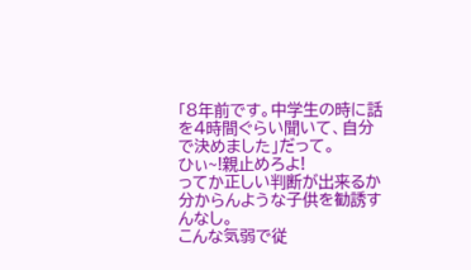「8年前です。中学生の時に話を4時間ぐらい聞いて、自分で決めました」だって。
ひぃ~!親止めろよ!
ってか正しい判断が出来るか分からんような子供を勧誘すんなし。
こんな気弱で従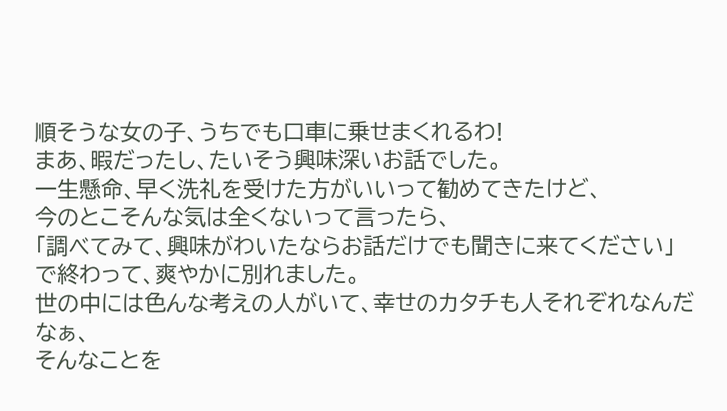順そうな女の子、うちでも口車に乗せまくれるわ!
まあ、暇だったし、たいそう興味深いお話でした。
一生懸命、早く洗礼を受けた方がいいって勧めてきたけど、
今のとこそんな気は全くないって言ったら、
「調べてみて、興味がわいたならお話だけでも聞きに来てください」
で終わって、爽やかに別れました。
世の中には色んな考えの人がいて、幸せのカタチも人それぞれなんだなぁ、
そんなことを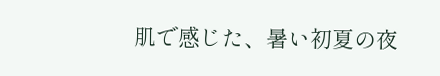肌で感じた、暑い初夏の夜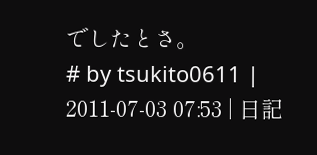でしたとさ。
# by tsukito0611 | 2011-07-03 07:53 | 日記